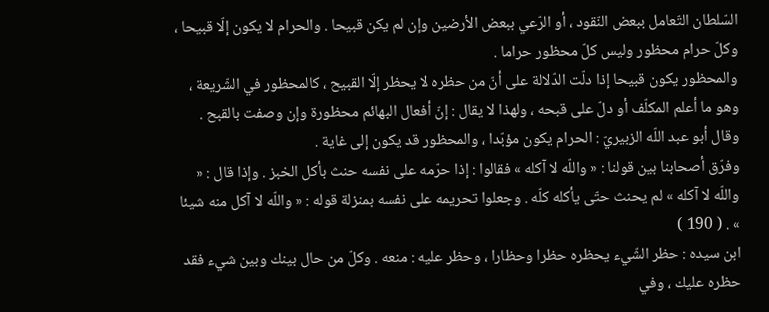السّلطان التّعامل ببعض النّقود ، أو الرّعي ببعض الأرضين وإن لم يكن قبيحا . والحرام لا يكون إلّا قبيحا ، وكلّ حرام محظور وليس كلّ محظور حراما .
والمحظور يكون قبيحا إذا دلّت الدّلالة على أنّ من حظره لا يحظر إلّا القبيح ، كالمحظور في الشّريعة ، وهو ما أعلم المكلّف أو دلّ على قبحه ، ولهذا لا يقال : إنّ أفعال البهائم محظورة وإن وصفت بالقبح .
وقال أبو عبد اللّه الزبيريّ : الحرام يكون مؤبّدا ، والمحظور قد يكون إلى غاية .
وفرّق أصحابنا بين قولنا : « واللّه لا آكله » فقالوا : إذا حرّمه على نفسه حنث بأكل الخبز . وإذا قال : « واللّه لا آكله » لم يحنث حتّى يأكله كلّه . وجعلوا تحريمه على نفسه بمنزلة قوله : « واللّه لا آكل منه شيئا » . ( 190 )
ابن سيده : حظر الشّيء يحظره حظرا وحظارا ، وحظر عليه : منعه . وكلّ من حال بينك وبين شيء فقد حظره عليك ، وفي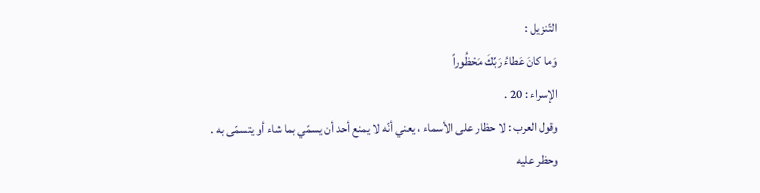التّنزيل :
وَما كانَ عَطاءُ رَبِّكَ مَحْظُوراً
الإسراء : 20 .
وقول العرب : لا حظار على الأسماء ، يعني أنّه لا يمنع أحد أن يسمّي بما شاء أو يتسمّى به .
وحظر عليه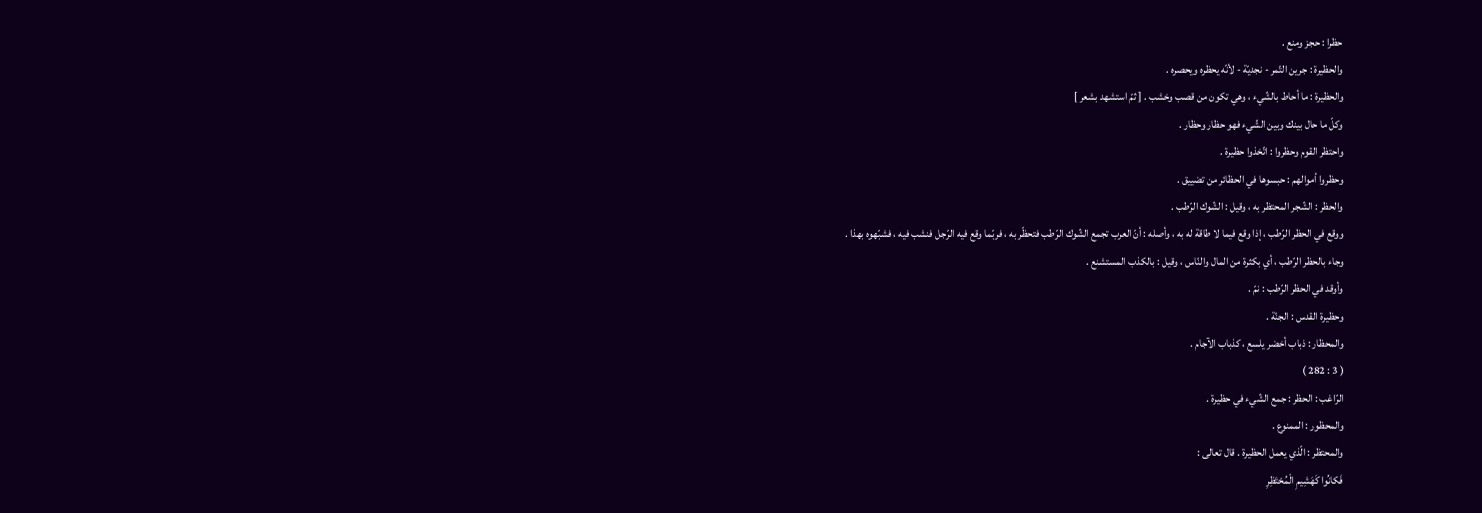حظرا : حجز ومنع .
والحظيرة : جرين التّمر - نجديّة - لأنّه يحظره ويحصره .
والحظيرة : ما أحاط بالشّيء ، وهي تكون من قصب وخشب . [ ثمّ استشهد بشعر ]
وكلّ ما حال بينك وبين الشّيء فهو حظار وحظار .
واحتظر القوم وحظروا : اتّخذوا حظيرة .
وحظروا أموالهم : حبسوها في الحظائر من تضييق .
والحظر : الشّجر المحتظر به ، وقيل : الشّوك الرّطب .
ووقع في الحظر الرّطب ، إذا وقع فيما لا طاقة له به ، وأصله : أنّ العرب تجمع الشّوك الرّطب فتحظّر به ، فربّما وقع فيه الرّجل فنشب فيه ، فشبّهوه بهذا .
وجاء بالحظر الرّطب ، أي بكثرة من المال والنّاس ، وقيل : بالكذب المستشنع .
وأوقد في الحظر الرّطب : نمّ .
وحظيرة القدس : الجنّة .
والمحظار : ذباب أخضر يلسع ، كذباب الآجام .
( 3 : 282 )
الرّاغب : الحظر : جمع الشّيء في حظيرة .
والمحظور : الممنوع .
والمحتظر : الّذي يعمل الحظيرة . قال تعالى :
فَكانُوا كَهَشِيمِ الْمُحْتَظِرِ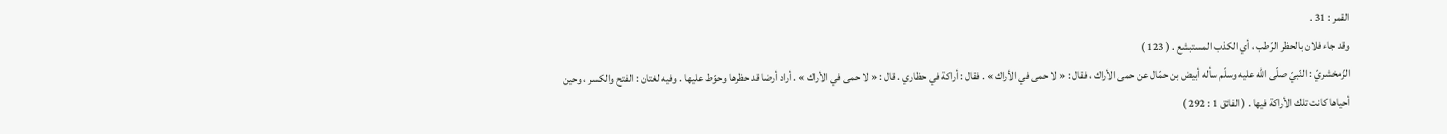القمر : 31 .
وقد جاء فلان بالحظر الرّطب ، أي الكذب المستبشع . ( 123 )
الزّمخشريّ : النّبيّ صلّى اللّه عليه وسلّم سأله أبيض بن حمّال عن حمى الأراك ، فقال : « لا حمى في الأراك » . فقال : أراكة في حظاري . قال : « لا حمى في الأراك » . أراد أرضا قد حظرها وحوّط عليها . وفيه لغتان : الفتح والكسر ، وحين أحياها كانت تلك الأراكة فيها . ( الفائق 1 : 292 )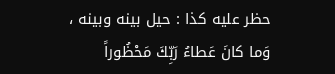حظر عليه كذا : حيل بينه وبينه ،
وَما كانَ عَطاءُ رَبِّكَ مَحْظُوراً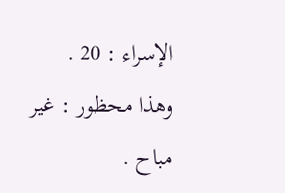الإسراء : 20 .
وهذا محظور : غير مباح .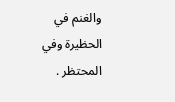والغنم في الحظيرة وفي المحتظر .